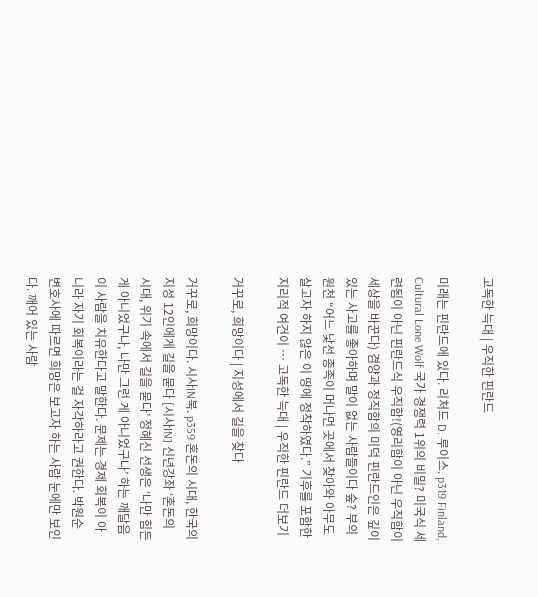고독한 늑대 | 우직한 핀란드

미래는 핀란드에 있다. 리처드 D. 루이스. p319 Finland, Cultural Lone Wolf 국가 경쟁력 1위의 비밀? 미국식 세련됨이 아닌 핀란드식 우직함!(영리함이 아닌 우직함이 세상을 바꾼다) 겸양과 정직함의 미덕 핀란드인은 깊이 있는 사고를 좋아하며 말이 없는 사람들이다 숲? 부의 원천 “어느 낯선 종족이 머나먼 곳에서 찾아와 아무도 살고자 하지 않은 이 땅에 정착하였다.” 기후를 포함한 지리적 여건이 … 고독한 늑대 | 우직한 핀란드 더보기

거꾸로, 희망이다 | 지성에서 길을 찾다

거꾸로, 희망이다. 시사IN북. p359 혼돈의 시대, 한국의 지성 12인에게 길을 묻다 [시사IN] 신년강좌 ‘혼돈의 시대, 위기 속에서 길을 묻다’ 정혜신 선생은 ‘나만 힘든 게 아니었구나, 나만 그런 게 아니었구나’ 하는 깨달음이 사람을 치유한다고 말한다. 문제는 경제 회복이 아니라 자기 회복이라는 걸 자각하라고 권한다. 박원순 변호사에 따르면 희망은 보고자 하는 사람 눈에만 보인다. 깨어 있는 사람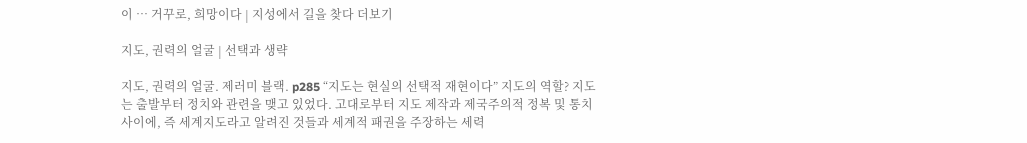이 … 거꾸로, 희망이다 | 지성에서 길을 찾다 더보기

지도, 권력의 얼굴 | 선택과 생략

지도, 권력의 얼굴. 제러미 블랙. p285 “지도는 현실의 선택적 재현이다” 지도의 역할? 지도는 출발부터 정치와 관련을 맺고 있었다. 고대로부터 지도 제작과 제국주의적 정복 및 통치 사이에, 즉 세계지도라고 알려진 것들과 세계적 패권을 주장하는 세력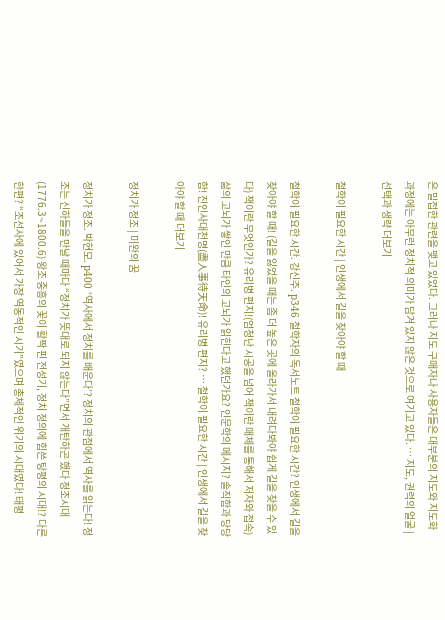은 밀접한 관련을 맺고 있었다. 그러나 지도 구매자나 사용자들은 대부분의 지도와 지도화 과정에는 아무런 정치적 의미가 담겨 있지 않은 것으로 여기고 있다. … 지도, 권력의 얼굴 | 선택과 생략 더보기

철학이 필요한 시간 | 인생에서 길을 찾아야 할 때

철학이 필요한 시간. 강신주. p346 철학자의 독서노트 철학이 필요한 시간? 인생에서 길을 찾아야 할 때! (길을 잃었을 때는 좀 더 높은 곳에 올라가서 내려다봐야 쉽게 길을 찾을 수 있다) 책이란 무엇인가? 유리병 편지!(엄청난 시공을 넘어 책이란 매체를 통해서 저자와 접속) 삶의 고뇌가 쌓인 만큼 타인의 고뇌가 읽힌다고 했던가요? 인문학의 메시지? 솔직함과 당당함! 진인사대천명(盡人事待天命)! 유리병 편지? … 철학이 필요한 시간 | 인생에서 길을 찾아야 할 때 더보기

정치가 정조 | 미완의 꿈

정치가 정조. 박현모. p400 ‘역사에서 정치를 배운다’? 정치의 관점에서 역사를 읽는다! 정조는 신하들을 만날 때마다 “정치가 뜻대로 되지 않는다”면서 개탄하곤 했다 정조시대(1776.3~1800.6) 왕조 중흥의 꽃이 활짝 핀 전성기, 정치 정의에 힘쓴 탕평의 시대!? 다른 한편? “조선사에 있어서 가장 역동적인 시기”였으며 총체적인 위기의 시대였다! 태평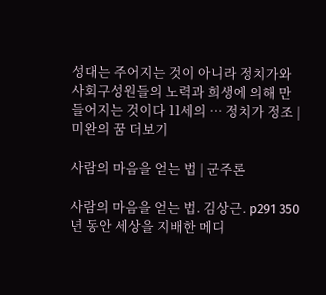성대는 주어지는 것이 아니라 정치가와 사회구성원들의 노력과 희생에 의해 만들어지는 것이다 11세의 … 정치가 정조 | 미완의 꿈 더보기

사람의 마음을 얻는 법 | 군주론

사람의 마음을 얻는 법. 김상근. p291 350년 동안 세상을 지배한 메디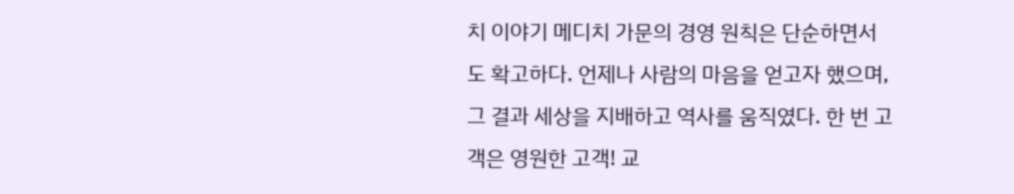치 이야기 메디치 가문의 경영 원칙은 단순하면서도 확고하다. 언제나 사람의 마음을 얻고자 했으며, 그 결과 세상을 지배하고 역사를 움직였다. 한 번 고객은 영원한 고객! 교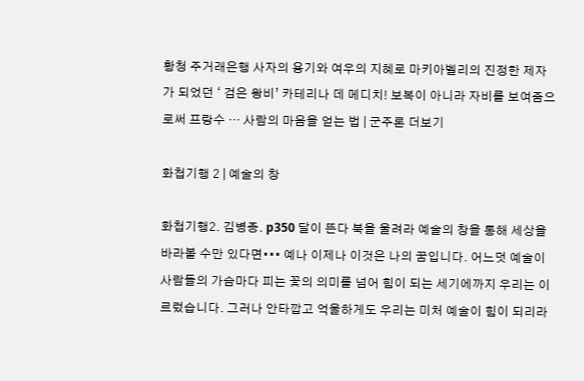황청 주거래은행 사자의 용기와 여우의 지혜로 마키아벨리의 진정한 제자가 되었던 ‘ 검은 왕비’ 카테리나 데 메디치! 보복이 아니라 자비를 보여줌으로써 프랑수 … 사람의 마음을 얻는 법 | 군주론 더보기

화첩기행 2 | 예술의 창

화첩기행2. 김병종. p350 달이 뜬다 북을 울려라 예술의 창을 통해 세상을 바라볼 수만 있다면••• 예나 이제나 이것은 나의 꿈입니다. 어느덧 예술이 사람들의 가슴마다 피는 꽃의 의미를 넘어 힘이 되는 세기에까지 우리는 이르렀습니다. 그러나 안타깝고 억울하게도 우리는 미처 예술이 힘이 되리라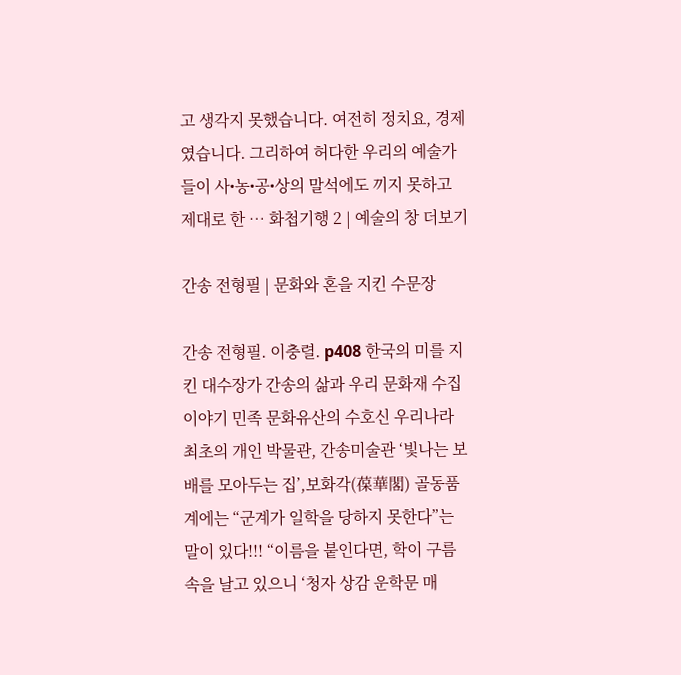고 생각지 못했습니다. 여전히 정치요, 경제였습니다. 그리하여 허다한 우리의 예술가들이 사•농•공•상의 말석에도 끼지 못하고 제대로 한 … 화첩기행 2 | 예술의 창 더보기

간송 전형필 | 문화와 혼을 지킨 수문장

간송 전형필. 이충렬. p408 한국의 미를 지킨 대수장가 간송의 삶과 우리 문화재 수집 이야기 민족 문화유산의 수호신 우리나라 최초의 개인 박물관, 간송미술관 ‘빛나는 보배를 모아두는 집’,보화각(葆華閣) 골동품계에는 “군계가 일학을 당하지 못한다”는 말이 있다!!! “이름을 붙인다면, 학이 구름 속을 날고 있으니 ‘청자 상감 운학문 매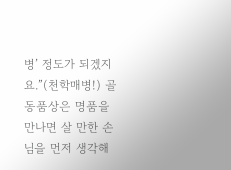병’ 정도가 되겠지요.”(천학매병!) 골동품상은 명품을 만나면 살 만한 손님을 먼저 생각해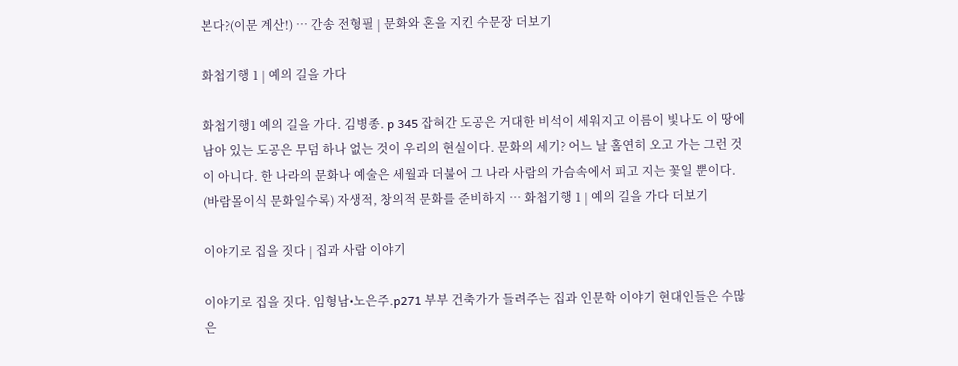본다?(이문 계산!) … 간송 전형필 | 문화와 혼을 지킨 수문장 더보기

화첩기행 1 | 예의 길을 가다

화첩기행1 예의 길을 가다. 김병종. p 345 잡혀간 도공은 거대한 비석이 세워지고 이름이 빛나도 이 땅에 남아 있는 도공은 무덤 하나 없는 것이 우리의 현실이다. 문화의 세기? 어느 날 홀연히 오고 가는 그런 것이 아니다. 한 나라의 문화나 예술은 세월과 더불어 그 나라 사람의 가슴속에서 피고 지는 꽃일 뿐이다. (바람몰이식 문화일수록) 자생적, 창의적 문화를 준비하지 … 화첩기행 1 | 예의 길을 가다 더보기

이야기로 집을 짓다 | 집과 사람 이야기

이야기로 집을 짓다. 임형남•노은주.p271 부부 건축가가 들려주는 집과 인문학 이야기 현대인들은 수많은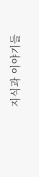지식과 이야기들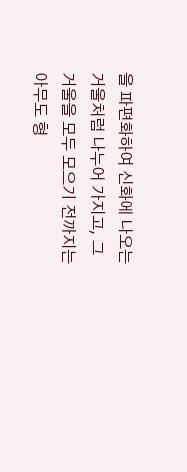을 파편화하여 신화에 나오는 거울처럼 나누어 가지고, 그 거울을 모두 모으기 전까지는 아무도 형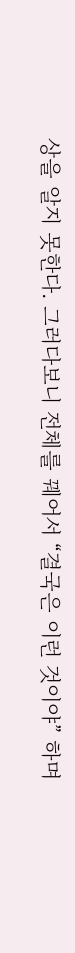상을 알지 못한다. 그러다보니 전체를 꿰어서 “결국은 이런 것이야” 하며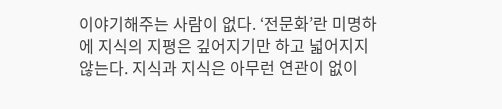이야기해주는 사람이 없다. ‘전문화’란 미명하에 지식의 지평은 깊어지기만 하고 넓어지지 않는다. 지식과 지식은 아무런 연관이 없이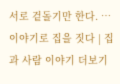서로 겉돌기만 한다. … 이야기로 집을 짓다 | 집과 사람 이야기 더보기